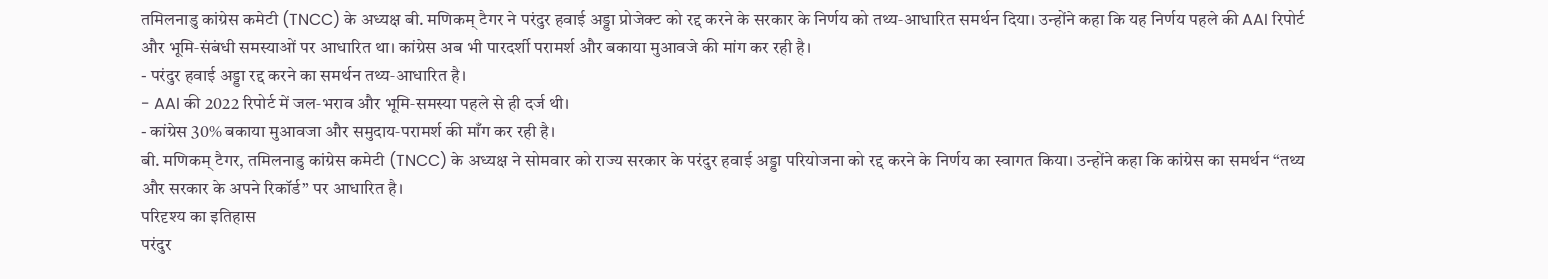तमिलनाडु कांग्रेस कमेटी (TNCC) के अध्यक्ष बी. मणिकम् टैगर ने परंदुर हवाई अड्डा प्रोजेक्ट को रद्द करने के सरकार के निर्णय को तथ्य‑आधारित समर्थन दिया। उन्होंने कहा कि यह निर्णय पहले की AAI रिपोर्ट और भूमि‑संबंधी समस्याओं पर आधारित था। कांग्रेस अब भी पारदर्शी परामर्श और बकाया मुआवजे की मांग कर रही है।
- परंदुर हवाई अड्डा रद्द करने का समर्थन तथ्य‑आधारित है।
- AAI की 2022 रिपोर्ट में जल‑भराव और भूमि‑समस्या पहले से ही दर्ज थी।
- कांग्रेस 30% बकाया मुआवजा और समुदाय‑परामर्श की माँग कर रही है।
बी. मणिकम् टैगर, तमिलनाडु कांग्रेस कमेटी (TNCC) के अध्यक्ष ने सोमवार को राज्य सरकार के परंदुर हवाई अड्डा परियोजना को रद्द करने के निर्णय का स्वागत किया। उन्होंने कहा कि कांग्रेस का समर्थन “तथ्य और सरकार के अपने रिकॉर्ड” पर आधारित है।
परिदृश्य का इतिहास
परंदुर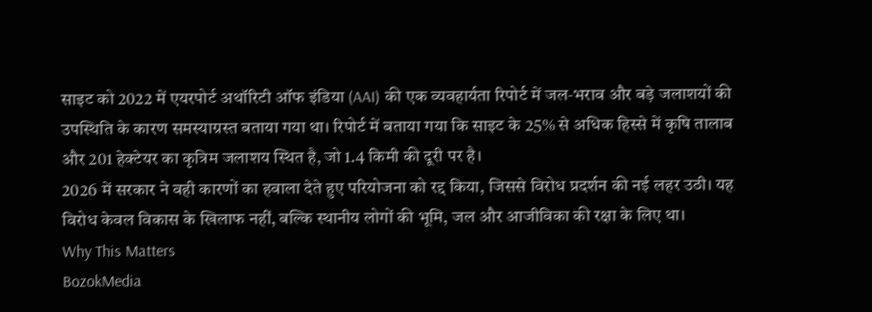साइट को 2022 में एयरपोर्ट अथॉरिटी ऑफ इंडिया (AAI) की एक व्यवहार्यता रिपोर्ट में जल‑भराव और बड़े जलाशयों की उपस्थिति के कारण समस्याग्रस्त बताया गया था। रिपोर्ट में बताया गया कि साइट के 25% से अधिक हिस्से में कृषि तालाब और 201 हेक्टेयर का कृत्रिम जलाशय स्थित है, जो 1.4 किमी की दूरी पर है।
2026 में सरकार ने वही कारणों का हवाला देते हुए परियोजना को रद्द किया, जिससे विरोध प्रदर्शन की नई लहर उठी। यह विरोध केवल विकास के खिलाफ नहीं, बल्कि स्थानीय लोगों की भूमि, जल और आजीविका की रक्षा के लिए था।
Why This Matters
BozokMedia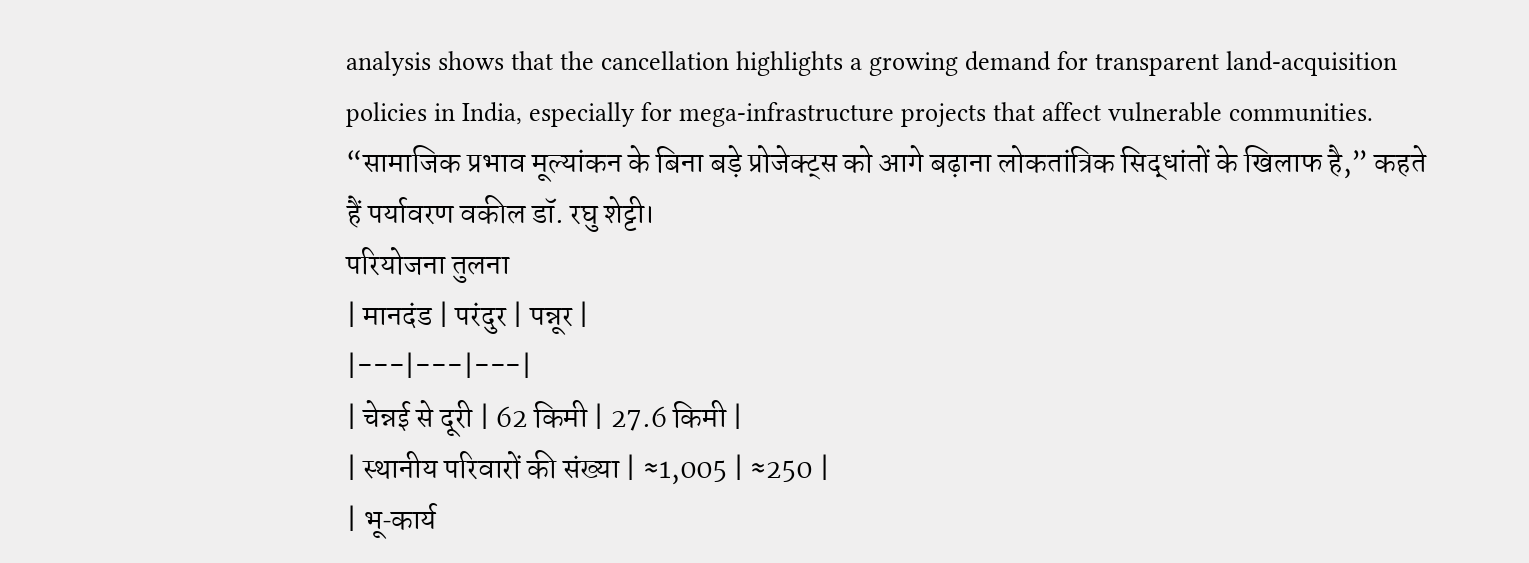analysis shows that the cancellation highlights a growing demand for transparent land‑acquisition policies in India, especially for mega‑infrastructure projects that affect vulnerable communities.
“सामाजिक प्रभाव मूल्यांकन के बिना बड़े प्रोजेक्ट्स को आगे बढ़ाना लोकतांत्रिक सिद्धांतों के खिलाफ है,” कहते हैं पर्यावरण वकील डॉ. रघु शेट्टी।
परियोजना तुलना
| मानदंड | परंदुर | पन्नूर |
|---|---|---|
| चेन्नई से दूरी | 62 किमी | 27.6 किमी |
| स्थानीय परिवारों की संख्या | ≈1,005 | ≈250 |
| भू‑कार्य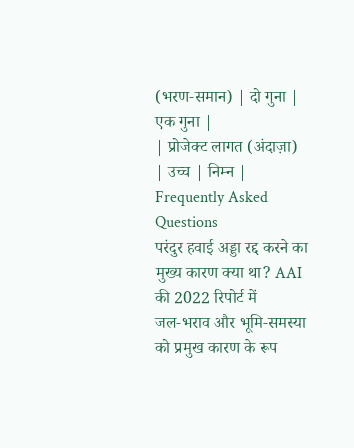(भरण‑समान) | दो गुना | एक गुना |
| प्रोजेक्ट लागत (अंदाज़ा) | उच्च | निम्न |
Frequently Asked Questions
परंदुर हवाई अड्डा रद्द करने का मुख्य कारण क्या था? AAI की 2022 रिपोर्ट में जल‑भराव और भूमि‑समस्या को प्रमुख कारण के रूप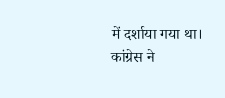में दर्शाया गया था।
कांग्रेस ने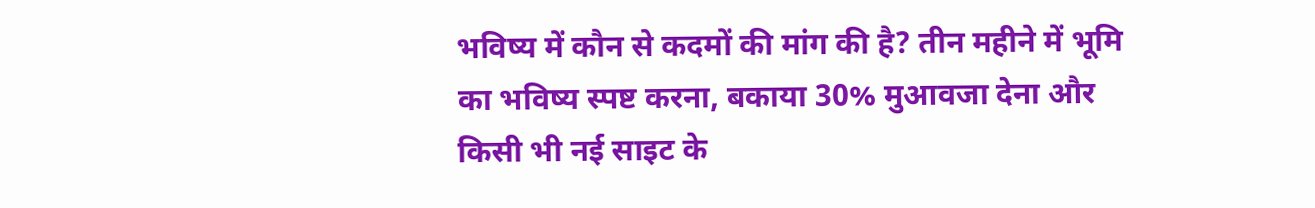भविष्य में कौन से कदमों की मांग की है? तीन महीने में भूमि का भविष्य स्पष्ट करना, बकाया 30% मुआवजा देना और किसी भी नई साइट के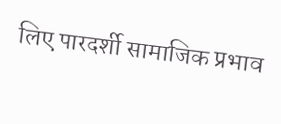लिए पारदर्शी सामाजिक प्रभाव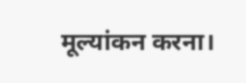मूल्यांकन करना।